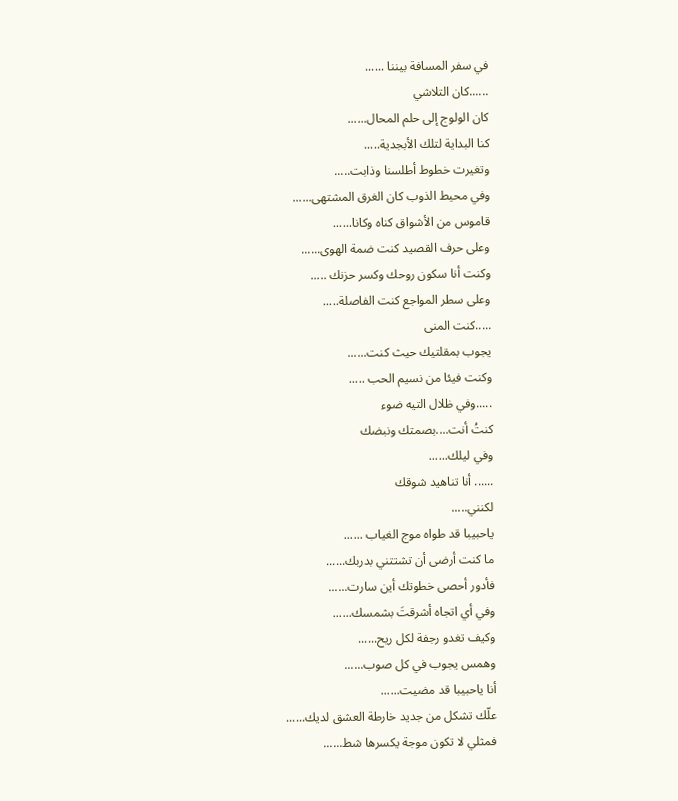في سفر المسافة بيننا ......
......كان التلاشي
كان الولوج إلى حلم المحال......
كنا البداية لتلك الأبجدية.....
وتغيرت خطوط أطلسنا وذابت.....
وفي محيط الذوب كان الغرق المشتهى......
قاموس من الأشواق كناه وكانا......
وعلى حرف القصيد كنت ضمة الهوى......
وكنت أنا سكون روحك وكسر حزنك .....
وعلى سطر المواجع كنت الفاصلة.....
.....كنت المنى
يجوب بمقلتيك حيث كنت......
وكنت فيئا من نسيم الحب .....
.....وفي ظلال التيه ضوء
كنتُ أنت....بصمتك ونبضك
وفي ليلك......
...... أنا تناهيد شوقك
لكنني.....
ياحبيبا قد طواه موج الغياب ......
ما كنت أرضى أن تشتتني بدربك......
فأدور أحصى خطوتك أين سارت......
وفي أي اتجاه أشرقتَ بشمسك......
وكيف تغدو رجفة لكل ريح......
وهمس يجوب في كل صوب......
أنا ياحبيبا قد مضيت......
علّك تشكل من جديد خارطة العشق لديك......
فمثلي لا تكون موجة يكسرها شط......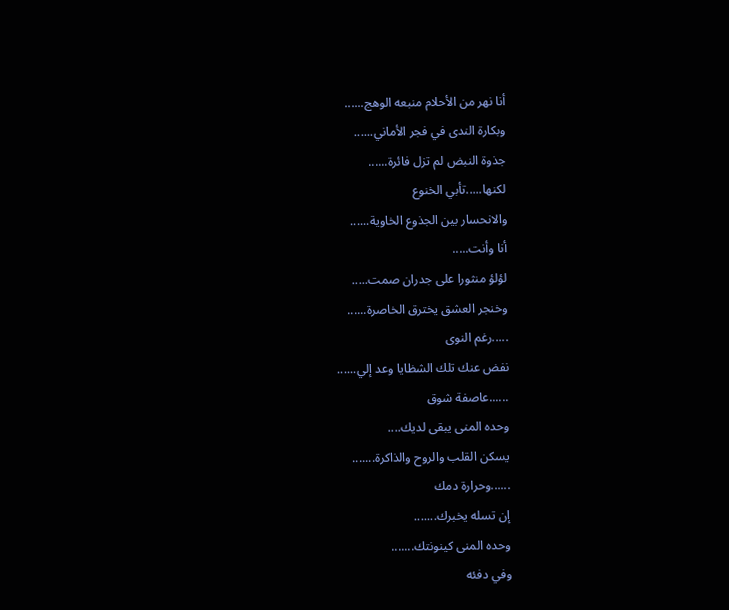أنا نهر من الأحلام منبعه الوهج......
وبكارة الندى في فجر الأماني......
جذوة النبض لم تزل فائرة......
لكنها.....تأبي الخنوع
والانحسار بين الجذوع الخاوية......
أنا وأنت.....
لؤلؤ منثورا على جدران صمت.....
وخنجر العشق يخترق الخاصرة......
.....رغم النوى
نفض عنك تلك الشظايا وعد إلي......
......عاصفة شوق
وحده المنى يبقى لديك....
يسكن القلب والروح والذاكرة.......
......وحرارة دمك
إن تسله يخبرك.......
وحده المنى كينونتك.......
وفي دفئه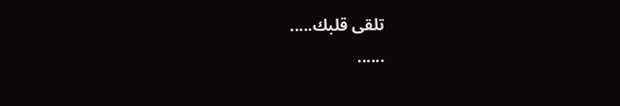تلقى قلبك.....
......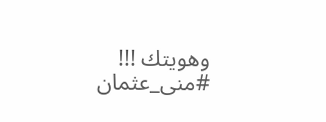وهويتك !!!
#منى_عثمان